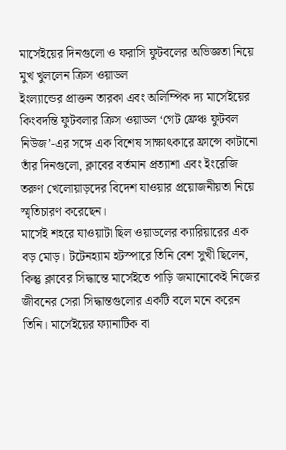মার্সেইয়ের দিনগুলো ও ফরাসি ফুটবলের অভিজ্ঞতা নিয়ে মুখ খুললেন ক্রিস ওয়াডল
ইংল্যান্ডের প্রাক্তন তারকা এবং অলিম্পিক দ্য মার্সেইয়ের কিংবদন্তি ফুটবলার ক্রিস ওয়াডল ‘গেট ফ্রেঞ্চ ফুটবল নিউজ’-এর সঙ্গে এক বিশেষ সাক্ষাৎকারে ফ্রান্সে কাটানো তাঁর দিনগুলো, ক্লাবের বর্তমান প্রত্যাশা এবং ইংরেজি তরুণ খেলোয়াড়দের বিদেশ যাওয়ার প্রয়োজনীয়তা নিয়ে স্মৃতিচারণ করেছেন।
মার্সেই শহরে যাওয়াটা ছিল ওয়াডলের ক্যারিয়ারের এক বড় মোড়। টটেনহ্যাম হটস্পারে তিনি বেশ সুখী ছিলেন, কিন্তু ক্লাবের সিদ্ধান্তে মার্সেইতে পাড়ি জমানোকেই নিজের জীবনের সেরা সিদ্ধান্তগুলোর একটি বলে মনে করেন তিনি। মার্সেইয়ের ফ্যানাটিক বা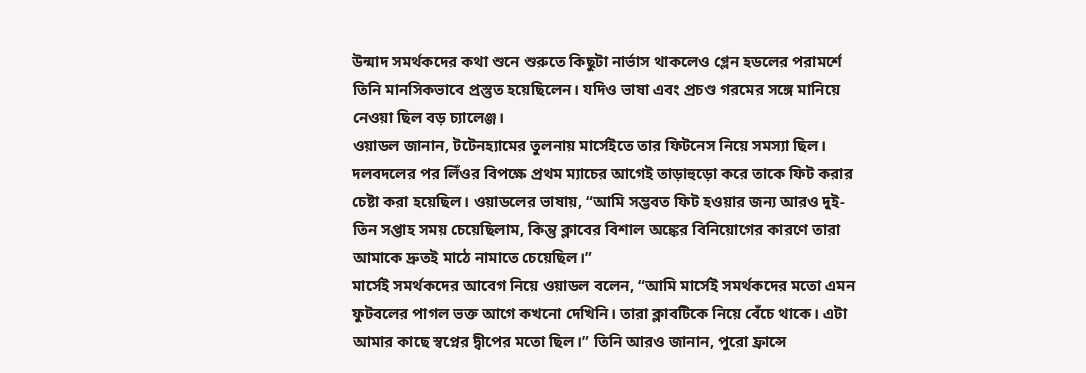উন্মাদ সমর্থকদের কথা শুনে শুরুতে কিছুটা নার্ভাস থাকলেও গ্লেন হডলের পরামর্শে তিনি মানসিকভাবে প্রস্তুত হয়েছিলেন। যদিও ভাষা এবং প্রচণ্ড গরমের সঙ্গে মানিয়ে নেওয়া ছিল বড় চ্যালেঞ্জ।
ওয়াডল জানান, টটেনহ্যামের তুলনায় মার্সেইতে তার ফিটনেস নিয়ে সমস্যা ছিল। দলবদলের পর লিঁওর বিপক্ষে প্রথম ম্যাচের আগেই তাড়াহুড়ো করে তাকে ফিট করার চেষ্টা করা হয়েছিল। ওয়াডলের ভাষায়, “আমি সম্ভবত ফিট হওয়ার জন্য আরও দুই-তিন সপ্তাহ সময় চেয়েছিলাম, কিন্তু ক্লাবের বিশাল অঙ্কের বিনিয়োগের কারণে তারা আমাকে দ্রুতই মাঠে নামাতে চেয়েছিল।”
মার্সেই সমর্থকদের আবেগ নিয়ে ওয়াডল বলেন, “আমি মার্সেই সমর্থকদের মতো এমন ফুটবলের পাগল ভক্ত আগে কখনো দেখিনি। তারা ক্লাবটিকে নিয়ে বেঁচে থাকে। এটা আমার কাছে স্বপ্নের দ্বীপের মতো ছিল।” তিনি আরও জানান, পুরো ফ্রান্সে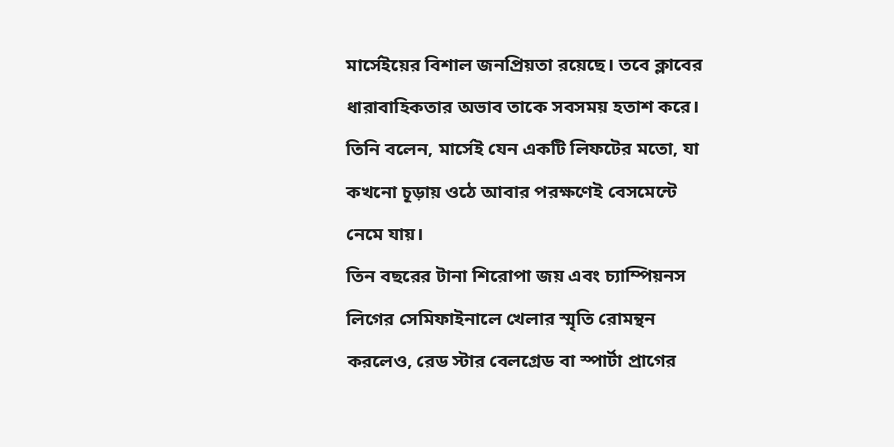মার্সেইয়ের বিশাল জনপ্রিয়তা রয়েছে। তবে ক্লাবের ধারাবাহিকতার অভাব তাকে সবসময় হতাশ করে। তিনি বলেন, মার্সেই যেন একটি লিফটের মতো, যা কখনো চূড়ায় ওঠে আবার পরক্ষণেই বেসমেন্টে নেমে যায়।
তিন বছরের টানা শিরোপা জয় এবং চ্যাম্পিয়নস লিগের সেমিফাইনালে খেলার স্মৃতি রোমন্থন করলেও, রেড স্টার বেলগ্রেড বা স্পার্টা প্রাগের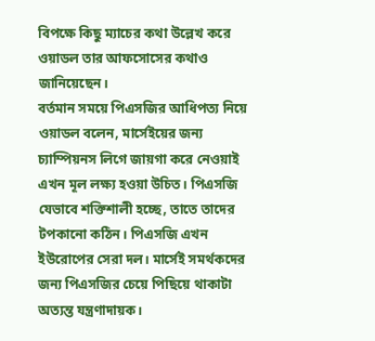বিপক্ষে কিছু ম্যাচের কথা উল্লেখ করে ওয়াডল তার আফসোসের কথাও জানিয়েছেন।
বর্তমান সময়ে পিএসজির আধিপত্য নিয়ে ওয়াডল বলেন, মার্সেইয়ের জন্য চ্যাম্পিয়নস লিগে জায়গা করে নেওয়াই এখন মূল লক্ষ্য হওয়া উচিত। পিএসজি যেভাবে শক্তিশালী হচ্ছে, তাতে তাদের টপকানো কঠিন। পিএসজি এখন ইউরোপের সেরা দল। মার্সেই সমর্থকদের জন্য পিএসজির চেয়ে পিছিয়ে থাকাটা অত্যন্ত যন্ত্রণাদায়ক।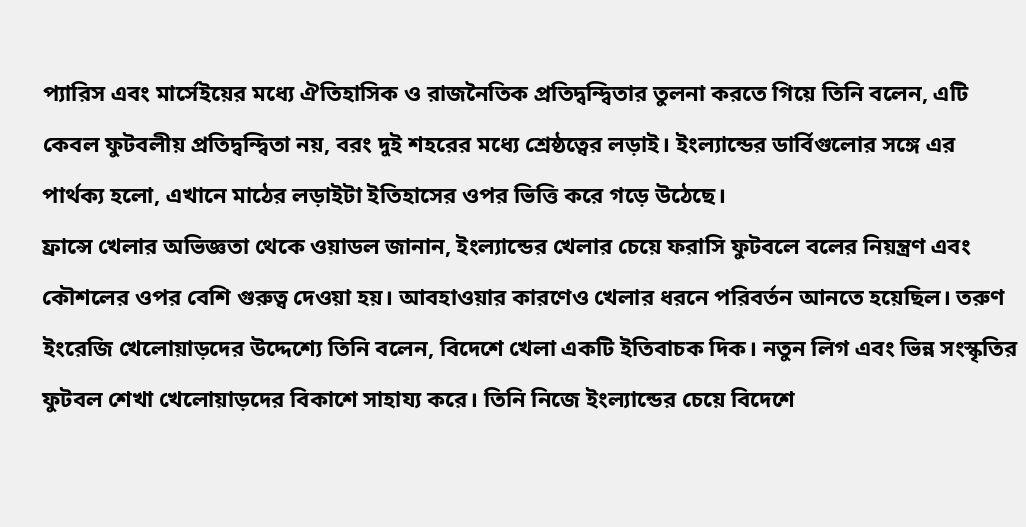প্যারিস এবং মার্সেইয়ের মধ্যে ঐতিহাসিক ও রাজনৈতিক প্রতিদ্বন্দ্বিতার তুলনা করতে গিয়ে তিনি বলেন, এটি কেবল ফুটবলীয় প্রতিদ্বন্দ্বিতা নয়, বরং দুই শহরের মধ্যে শ্রেষ্ঠত্বের লড়াই। ইংল্যান্ডের ডার্বিগুলোর সঙ্গে এর পার্থক্য হলো, এখানে মাঠের লড়াইটা ইতিহাসের ওপর ভিত্তি করে গড়ে উঠেছে।
ফ্রান্সে খেলার অভিজ্ঞতা থেকে ওয়াডল জানান, ইংল্যান্ডের খেলার চেয়ে ফরাসি ফুটবলে বলের নিয়ন্ত্রণ এবং কৌশলের ওপর বেশি গুরুত্ব দেওয়া হয়। আবহাওয়ার কারণেও খেলার ধরনে পরিবর্তন আনতে হয়েছিল। তরুণ ইংরেজি খেলোয়াড়দের উদ্দেশ্যে তিনি বলেন, বিদেশে খেলা একটি ইতিবাচক দিক। নতুন লিগ এবং ভিন্ন সংস্কৃতির ফুটবল শেখা খেলোয়াড়দের বিকাশে সাহায্য করে। তিনি নিজে ইংল্যান্ডের চেয়ে বিদেশে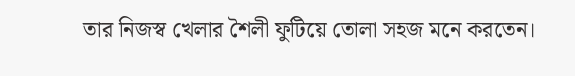তার নিজস্ব খেলার শৈলী ফুটিয়ে তোলা সহজ মনে করতেন।